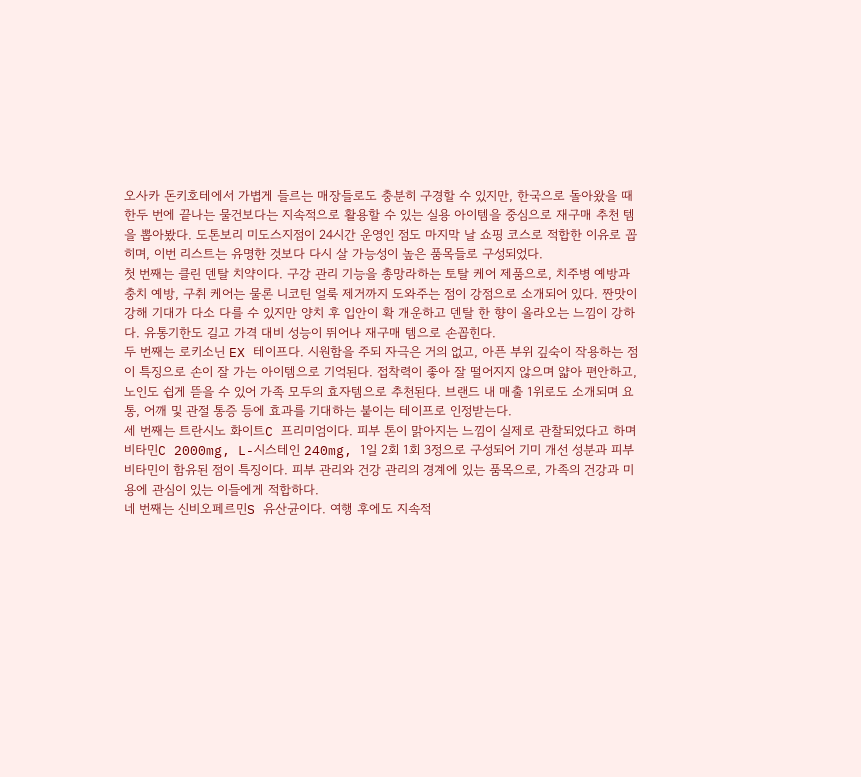오사카 돈키호테에서 가볍게 들르는 매장들로도 충분히 구경할 수 있지만, 한국으로 돌아왔을 때 한두 번에 끝나는 물건보다는 지속적으로 활용할 수 있는 실용 아이템을 중심으로 재구매 추천 템을 뽑아봤다. 도톤보리 미도스지점이 24시간 운영인 점도 마지막 날 쇼핑 코스로 적합한 이유로 꼽히며, 이번 리스트는 유명한 것보다 다시 살 가능성이 높은 품목들로 구성되었다.
첫 번째는 클린 덴탈 치약이다. 구강 관리 기능을 총망라하는 토탈 케어 제품으로, 치주병 예방과 충치 예방, 구취 케어는 물론 니코틴 얼룩 제거까지 도와주는 점이 강점으로 소개되어 있다. 짠맛이 강해 기대가 다소 다를 수 있지만 양치 후 입안이 확 개운하고 덴탈 한 향이 올라오는 느낌이 강하다. 유통기한도 길고 가격 대비 성능이 뛰어나 재구매 템으로 손꼽힌다.
두 번째는 로키소닌 EX 테이프다. 시원함을 주되 자극은 거의 없고, 아픈 부위 깊숙이 작용하는 점이 특징으로 손이 잘 가는 아이템으로 기억된다. 접착력이 좋아 잘 떨어지지 않으며 얇아 편안하고, 노인도 쉽게 뜯을 수 있어 가족 모두의 효자템으로 추천된다. 브랜드 내 매출 1위로도 소개되며 요통, 어깨 및 관절 통증 등에 효과를 기대하는 붙이는 테이프로 인정받는다.
세 번째는 트란시노 화이트C 프리미엄이다. 피부 톤이 맑아지는 느낌이 실제로 관찰되었다고 하며 비타민C 2000mg, L-시스테인 240mg, 1일 2회 1회 3정으로 구성되어 기미 개선 성분과 피부 비타민이 함유된 점이 특징이다. 피부 관리와 건강 관리의 경계에 있는 품목으로, 가족의 건강과 미용에 관심이 있는 이들에게 적합하다.
네 번째는 신비오페르민S 유산균이다. 여행 후에도 지속적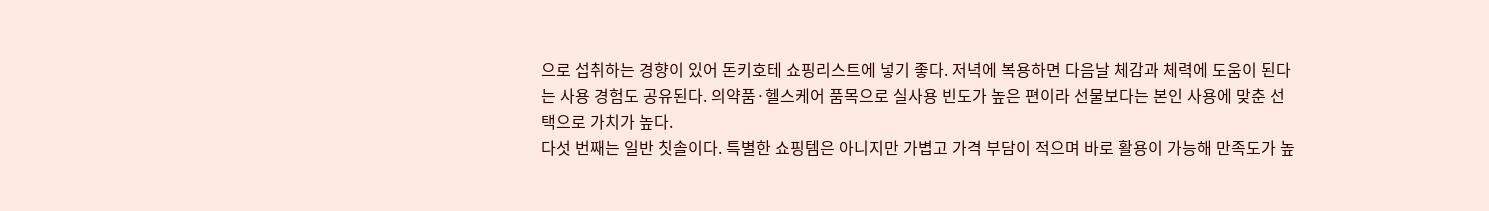으로 섭취하는 경향이 있어 돈키호테 쇼핑리스트에 넣기 좋다. 저녁에 복용하면 다음날 체감과 체력에 도움이 된다는 사용 경험도 공유된다. 의약품·헬스케어 품목으로 실사용 빈도가 높은 편이라 선물보다는 본인 사용에 맞춘 선택으로 가치가 높다.
다섯 번째는 일반 칫솔이다. 특별한 쇼핑템은 아니지만 가볍고 가격 부담이 적으며 바로 활용이 가능해 만족도가 높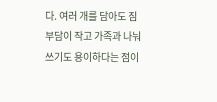다. 여러 개를 담아도 짐 부담이 작고 가족과 나눠 쓰기도 용이하다는 점이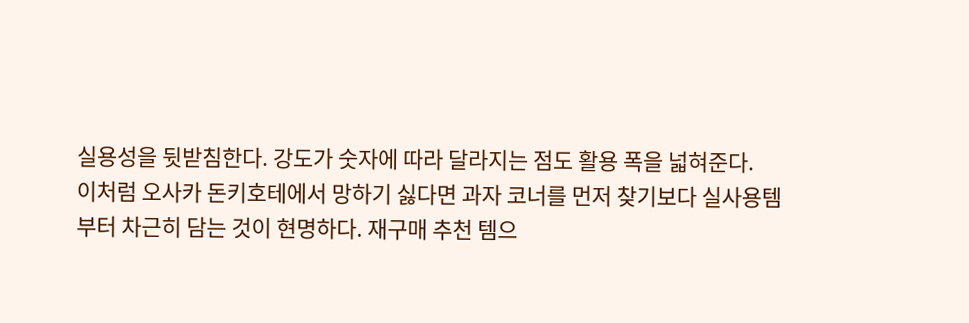실용성을 뒷받침한다. 강도가 숫자에 따라 달라지는 점도 활용 폭을 넓혀준다.
이처럼 오사카 돈키호테에서 망하기 싫다면 과자 코너를 먼저 찾기보다 실사용템부터 차근히 담는 것이 현명하다. 재구매 추천 템으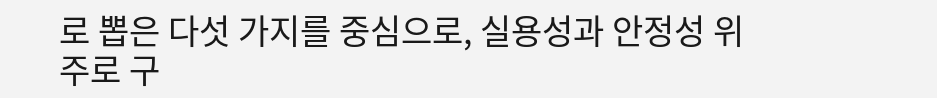로 뽑은 다섯 가지를 중심으로, 실용성과 안정성 위주로 구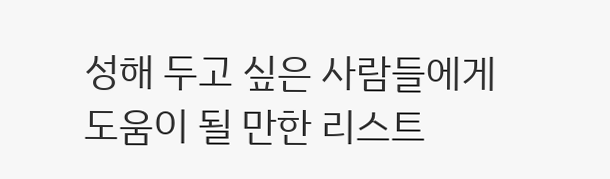성해 두고 싶은 사람들에게 도움이 될 만한 리스트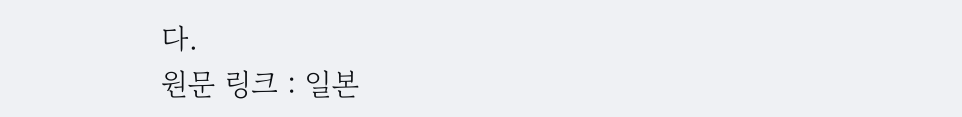다.
원문 링크 : 일본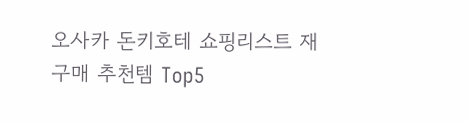오사카 돈키호테 쇼핑리스트 재구매 추천템 Top5